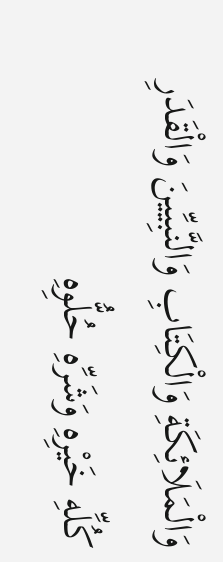وَالْمَلَائِكَةِ وَالْكِتَابِ وَالنَّبِيِّينَ وَالْقَدَرِ كُلِّهِ خَيْرِهِ وَشَرِّهِ حُلُّوِهِ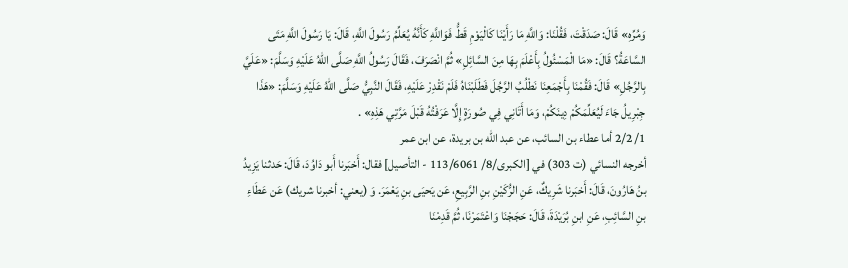وَمُرِّهِ» قَالَ: صَدَقْتَ، فَقُلْنَا: وَاللَّهِ مَا رَأَيْنَا كَالْيَوْمِ قَطُّ فَوَاللَّهِ كَأَنَّهُ يُعَلِّمُ رَسُولَ اللَّهِ، قَالَ: يَا رَسُولَ اللَّهِ مَتَى السَّاعَةُ؟ قَالَ: «مَا الْمَسْئُولُ بِأَعْلَمَ بِهَا مِنَ السَّائِلِ» ثُمَّ انْصَرَفَ، فَقَالَ رَسُولُ اللَّهِ صَلَّى اللهُ عَلَيْهِ وَسَلَّمَ: «عَلَيَّ بِالرَّجُلِ» قَالَ: فَقُمْنَا بِأَجْمَعِنَا نَطْلُبُ الرَّجُلَ فَطَلَبْنَاهُ فَلَمْ نَقْدِرْ عَلَيْهِ، فَقَالَ النَّبِيُّ صَلَّى اللهُ عَلَيْهِ وَسَلَّمَ: «هَذَا جِبْرِيلُ جَاءَ لَيُعَلِّمَكُمْ دِينَكُمْ، وَمَا أَتَانِي فِي صُورَةٍ إِلَّا عَرَفْتُهُ قَبْلَ مَرَّتِي هَذِهِ» .
1/ 2/2 أما عطاء بن السائب، عن عبد الله بن بريدة، عن ابن عمر
أخرجه النسائي (ت 303) في [الكبرى/8/ 113/6061 - التأصيل] فقال: أَخبَرنا أَبو دَاوُدَ، قَالَ: حَدثنا يَزِيدُ بنُ هَارُونَ، قَالَ: أَخبَرنا شَرِيكٌ، عَنِ الرُّكَيْنِ بنِ الرَّبِيعِ، عَن يَحيَى بنِ يَعْمَرَ. وَ (يعني: أخبرنا شريك) عَن عَطَاءِ بنِ السَّائِبِ، عَنِ ابنِ بُرَيْدَةَ، قَالَ: حَجَجْنَا وَاعْتَمَرْنَا، ثُمَّ قَدِمْنَا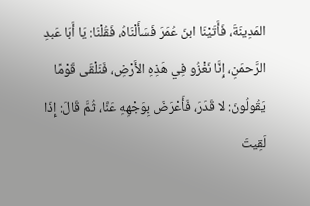المَدِينَةَ، فَأَتَيْنَا ابنَ عُمَرَ فَسَأَلْنَاهُ، فَقُلْنَا: يَا أَبَا عَبدِ الرَّحمَنِ، إِنَّا نَغْزُو فِي هَذِهِ الأَرْضِ، فَنَلْقَى قَوْمًا يَقُولُونَ: لا قَدَرَ، فَأَعْرَضَ بِوَجْهِهِ عَنَّا، ثُمَّ قَالَ: إِذَا لَقِيتَ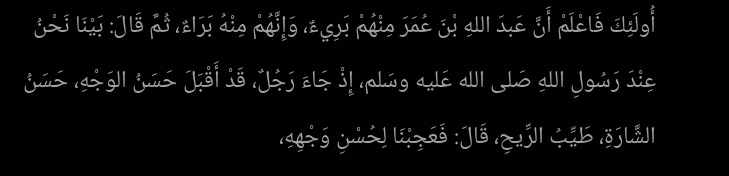أُولَئِكَ فَاعْلَمْ أَنَّ عَبدَ اللهِ بْنَ عُمَرَ مِنْهُمْ بَرِيءٌ، وَإِنَّهُمْ مِنْهُ بَرَاءٌ، ثُمَّ قَالَ: بَيْنَا نَحْنُ عِنْدَ رَسُولِ اللهِ صَلى الله عَليه وسَلم، إِذْ جَاءَ رَجُلٌ، قَدْ أَقْبَلَ حَسَنُ الوَجْهِ، حَسَنُ الشَّارَةِ، طَيِّبُ الرِّيحِ، قَالَ: فَعَجِبْنَا لِحُسْنِ وَجْهِهِ،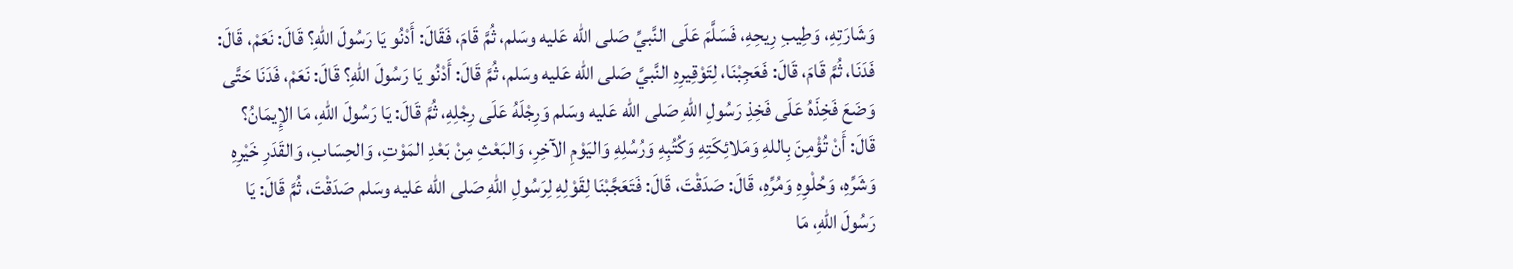وَشَارَتِهِ، وَطِيبِ رِيحِهِ، فَسَلَّمَ عَلَى النَّبيِّ صَلى الله عَليه وسَلم، ثُمَّ قَامَ، فَقَالَ: أَدْنُو يَا رَسُولَ اللهِ؟ قَالَ: نَعَمْ، قَالَ: فَدَنَا، ثُمَّ قَامَ، قَالَ: فَعَجِبْنَا، لِتَوْقِيرِهِ النَّبيَّ صَلى الله عَليه وسَلم، ثُمَّ قَالَ: أَدْنُو يَا رَسُولَ اللهِ؟ قَالَ: نَعَمْ، فَدَنَا حَتَّى وَضَعَ فَخِذَهُ عَلَى فَخِذِ رَسُولِ اللهِ صَلى الله عَليه وسَلم وَرِجْلَهُ عَلَى رِجْلِهِ، ثُمَّ قَالَ: يَا رَسُولَ اللهِ، مَا الإِيمَانُ؟ قَالَ: أَنْ تُؤْمِنَ بِاللهِ وَمَلائِكَتِهِ وَكُتُبِهِ وَرُسُلِهِ وَاليَوْمِ الآخِرِ، وَالبَعْثِ مِنْ بَعْدِ المَوْتِ، وَالحِسَابِ، وَالقَدَرِ خَيْرِهِ وَشَرِّهِ، وَحُلْوِهِ وَمُرِّهِ، قَالَ: صَدَقْتَ، قَالَ: فَتَعَجَّبْنَا لِقَوْلِهِ لِرَسُولِ اللهِ صَلى الله عَليه وسَلم صَدَقْتَ، ثُمَّ قَالَ: يَا رَسُولَ اللهِ، مَا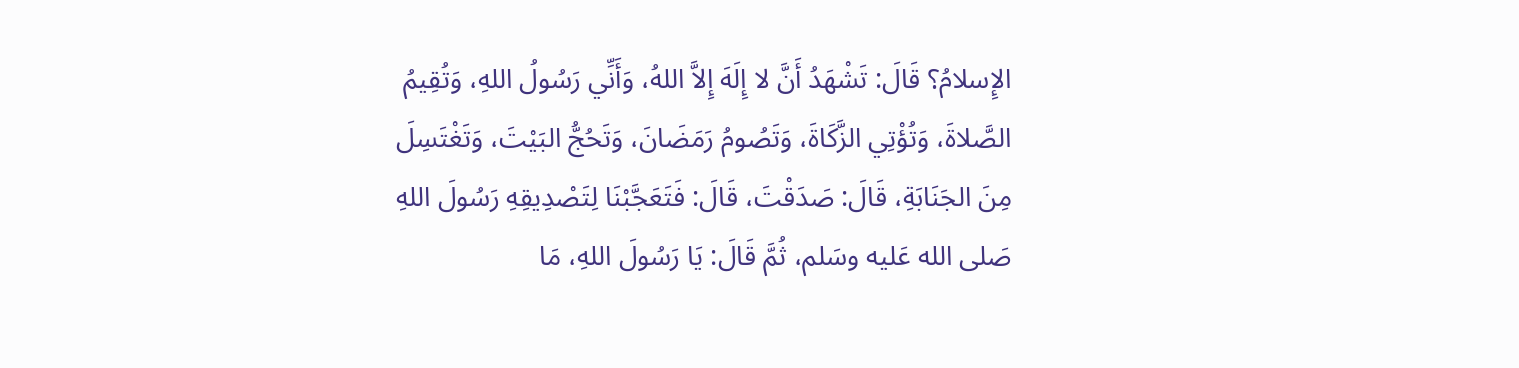الإِسلامُ؟ قَالَ: تَشْهَدُ أَنَّ لا إِلَهَ إِلاَّ اللهُ، وَأَنِّي رَسُولُ اللهِ، وَتُقِيمُ الصَّلاةَ، وَتُؤْتِي الزَّكَاةَ، وَتَصُومُ رَمَضَانَ، وَتَحُجُّ البَيْتَ، وَتَغْتَسِلَ مِنَ الجَنَابَةِ، قَالَ: صَدَقْتَ، قَالَ: فَتَعَجَّبْنَا لِتَصْدِيقِهِ رَسُولَ اللهِ صَلى الله عَليه وسَلم، ثُمَّ قَالَ: يَا رَسُولَ اللهِ، مَا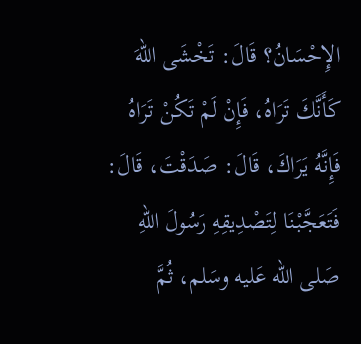الإِحْسَانُ؟ قَالَ: تَخْشَى اللهَ كَأَنَّكَ تَرَاهُ، فَإِنْ لَمْ تَكُنْ تَرَاهُ فَإِنَّهُ يَرَاكَ، قَالَ: صَدَقْتَ، قَالَ: فَتَعَجَّبْنَا لِتَصْدِيقِهِ رَسُولَ اللهِ صَلى الله عَليه وسَلم، ثُمَّ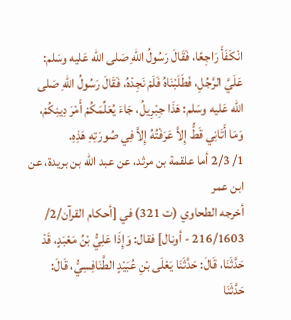انْكَفَأَ رَاجِعًا، فَقَالَ رَسُولُ اللهِ صَلى الله عَليه وسَلم: عَلَيَّ الرَّجُلِ، فَطَلَبْنَاهُ فَلَمْ نَجِدْهُ، فَقَالَ رَسُولُ اللهِ صَلى الله عَليه وسَلم: هَذَا جِبْرِيلُ، جَاءَ يُعَلِّمَكُمْ أَمْرَ دِينِكُمْ، وَمَا أَتَانِي قَطُّ إِلاَّ عَرَفْتُهُ إِلاَّ فِي صُورَتِهِ هَذِهِ.
1/ 2/3 أما علقمة بن مرثد، عن عبد الله بن بريدة، عن ابن عمر
أخرجه الطحاوي (ت 321) في [أحكام القرآن/2/ 216/1603 - أونال] فقال: وَإِذَا عَلِيُّ بْنُ مَعْبَدٍ، قَدْ حَدَّثَنَا، قَالَ: حَدَّثَنَا يَعْلَى بْنِ عُبَيْدٍ الطَّنَافِسِيُّ، قَالَ: حَدَّثَنَا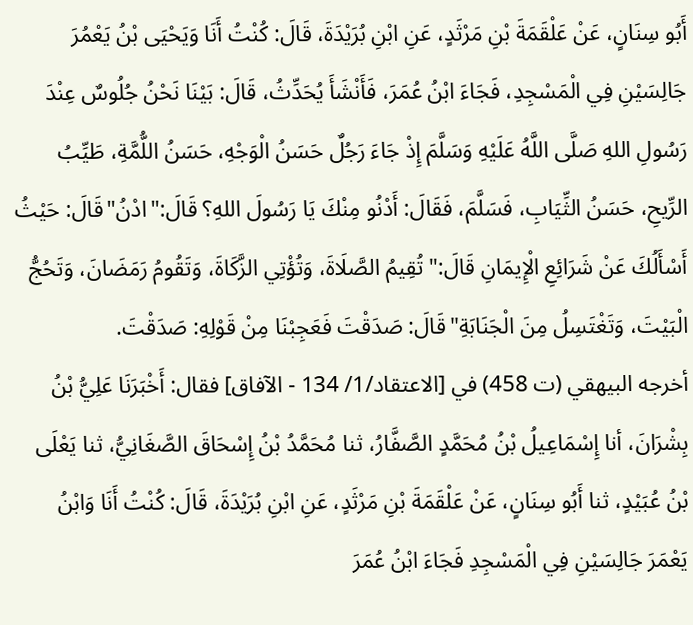أَبُو سِنَانٍ، عَنْ عَلْقَمَةَ بْنِ مَرْثَدٍ، عَنِ ابْنِ بُرَيْدَةَ، قَالَ: كُنْتُ أَنَا وَيَحْيَى بْنُ يَعْمُرَ جَالِسَيْنِ فِي الْمَسْجِدِ، فَجَاءَ ابْنُ عُمَرَ، فَأَنْشَأَ يُحَدِّثُ، قَالَ: بَيْنَا نَحْنُ جُلُوسٌ عِنْدَ رَسُولِ اللهِ صَلَّى اللَّهُ عَلَيْهِ وَسَلَّمَ إِذْ جَاءَ رَجُلٌ حَسَنُ الْوَجْهِ، حَسَنُ اللُّمَّةِ، طَيِّبُ الرِّيحِ، حَسَنُ الثِّيَابِ، فَسَلَّمَ، فَقَالَ: أَدْنُو مِنْكَ يَا رَسُولَ اللهِ؟ قَالَ:"ادْنُ"قَالَ: حَيْثُ أَسْأَلُكَ عَنْ شَرَائِعِ الْإِيمَانِ قَالَ:"تُقِيمُ الصَّلَاةَ، وَتُؤْتِي الزَّكَاةَ، وَتَقُومُ رَمَضَانَ، وَتَحُجُّ الْبَيْتَ، وَتَغْتَسِلُ مِنَ الْجَنَابَةِ"قَالَ: صَدَقْتَ فَعَجِبْنَا مِنْ قَوْلِهِ: صَدَقْتَ.
أخرجه البيهقي (ت 458) في [الاعتقاد/1/ 134 - الآفاق] فقال: أَخْبَرَنَا عَلِيُّ بْنُ بِشْرَانَ، أنا إِسْمَاعِيلُ بْنُ مُحَمَّدٍ الصَّفَّارُ، ثنا مُحَمَّدُ بْنُ إِسْحَاقَ الصَّغَانِيُّ، ثنا يَعْلَى بْنُ عُبَيْدٍ، ثنا أَبُو سِنَانٍ، عَنْ عَلْقَمَةَ بْنِ مَرْثَدٍ، عَنِ ابْنِ بُرَيْدَةَ، قَالَ: كُنْتُ أَنَا وَابْنُ يَعْمَرَ جَالِسَيْنِ فِي الْمَسْجِدِ فَجَاءَ ابْنُ عُمَرَ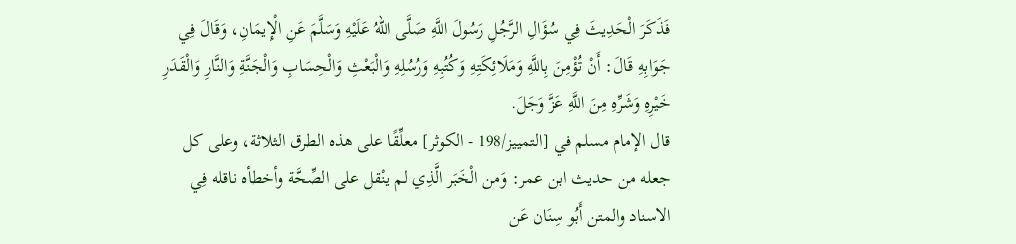فَذَكَرَ الْحَدِيثَ فِي سُؤَالِ الرَّجُلِ رَسُولَ اللَّهِ صَلَّى اللهُ عَلَيْهِ وَسَلَّمَ عَنِ الْإِيمَانِ، وَقَالَ فِي جَوَابِهِ قَالَ: أَنْ تُؤْمِنَ بِاللَّهِ وَمَلَائِكَتِهِ وَكُتُبِهِ وَرُسُلِهِ وَالْبَعْثِ وَالْحِسَابِ وَالْجَنَّةِ وَالنَّارِ وَالْقَدَرِ خَيْرِهِ وَشَرِّهِ مِنَ اللَّهِ عَزَّ وَجَلَ.
قال الإمام مسلم في [التمييز/198 - الكوثر] معلِّقًا على هذه الطرق الثلاثة، وعلى كل جعله من حديث ابن عمر: وَمن الْخَبَر الَّذِي لم ينْقل على الصِّحَّة وأخطأه ناقله فِي الاسناد والمتن أَبُو سِنَان عَن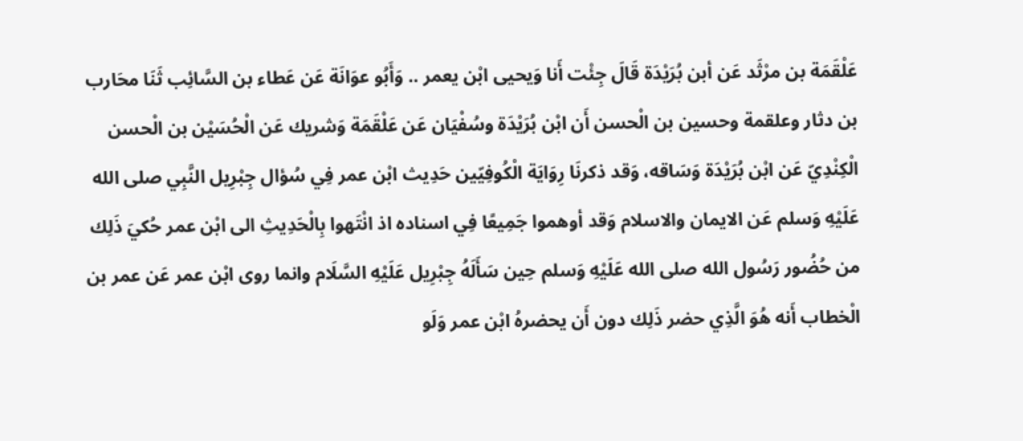عَلْقَمَة بن مرْثَد عَن أبن بُرَيْدَة قَالَ جِئْت أَنا وَيحيى ابْن يعمر .. وَأَبُو عوَانَة عَن عَطاء بن السَّائِب ثَنَا محَارب بن دثار وعلقمة وحسين بن الْحسن أَن ابْن بُرَيْدَة وسُفْيَان عَن عَلْقَمَة وَشريك عَن الْحُسَيْن بن الْحسن الْكِنْدِيّ عَن ابْن بُرَيْدَة وَسَاقه، وَقد ذكرنَا رِوَايَة الْكُوفِيّين حَدِيث ابْن عمر فِي سُؤال جِبْرِيل النَّبِي صلى الله عَلَيْهِ وَسلم عَن الايمان والاسلام وَقد أوهموا جَمِيعًا فِي اسناده اذ انْتَهوا بِالْحَدِيثِ الى ابْن عمر حُكيَ ذَلِك من حُضُور رَسُول الله صلى الله عَلَيْهِ وَسلم حِين سَأَلَهُ جِبْرِيل عَلَيْهِ السَّلَام وانما روى ابْن عمر عَن عمر بن الْخطاب أَنه هُوَ الَّذِي حضر ذَلِك دون أَن يحضرهُ ابْن عمر وَلَو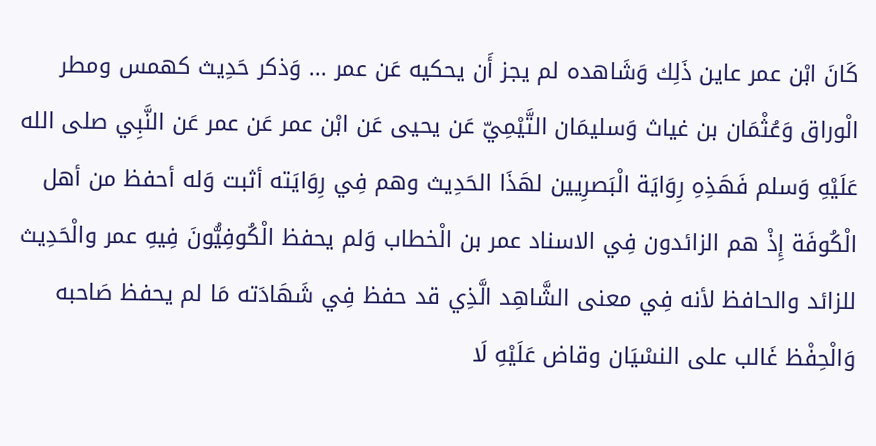كَانَ ابْن عمر عاين ذَلِك وَشَاهده لم يجز أَن يحكيه عَن عمر ... وَذكر حَدِيث كهمس ومطر الْوراق وَعُثْمَان بن غياث وَسليمَان التَّيْمِيّ عَن يحيى عَن ابْن عمر عَن عمر عَن النَّبِي صلى الله عَلَيْهِ وَسلم فَهَذِهِ رِوَايَة الْبَصرِيين لهَذَا الحَدِيث وهم فِي رِوَايَته أثبت وَله أحفظ من أهل الْكُوفَة إِذْ هم الزائدون فِي الاسناد عمر بن الْخطاب وَلم يحفظ الْكُوفِيُّونَ فِيهِ عمر والْحَدِيث للزائد والحافظ لأنه فِي معنى الشَّاهِد الَّذِي قد حفظ فِي شَهَادَته مَا لم يحفظ صَاحبه وَالْحِفْظ غَالب على النسْيَان وقاض عَلَيْهِ لَا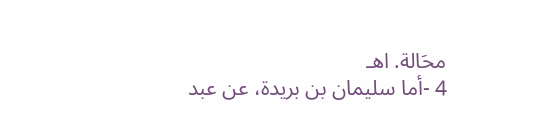محَالة. اهـ
4 -أما سليمان بن بريدة، عن عبد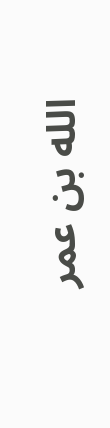الله بن عمر